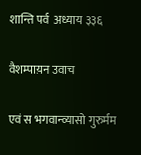शान्ति पर्व  अध्याय ३३६

वैशम्पाय़न उवाच

एवं स भगवान्व्यासो गुरुर्मम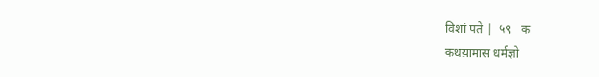विशां पते |  ५९   क
कथय़ामास धर्मज्ञो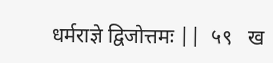धर्मराज्ञे द्विजोत्तमः ||  ५९   ख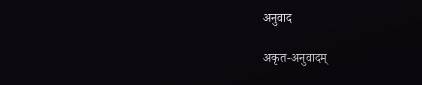अनुवाद

अकृत-अनुवादम्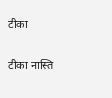टीका

टीका नास्ति